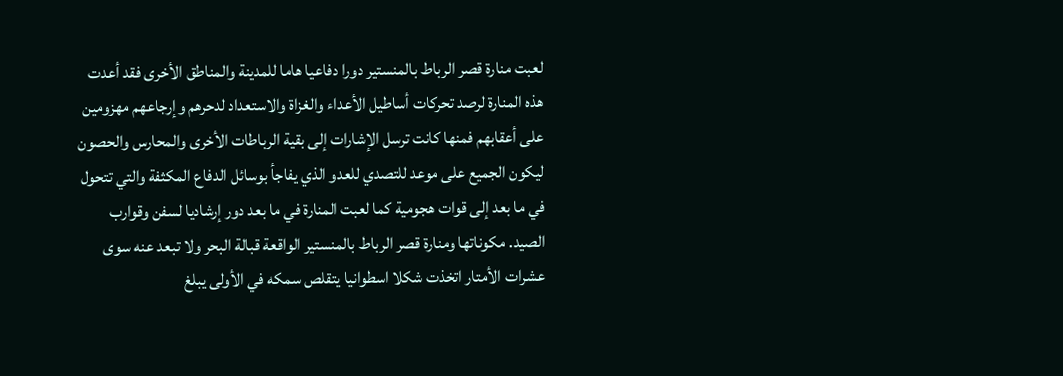لعبت منارة قصر الرباط بالمنستير دورا دفاعيا هاما للمدينة والمناطق الأخرى فقد أعدت هذه المنارة لرصد تحركات أساطيل الأعداء والغزاة والاستعداد لدحرهم وإرجاعهم مهزومين على أعقابهم فمنها كانت ترسل الإشارات إلى بقية الرباطات الأخرى والمحارس والحصون ليكون الجميع على موعد للتصدي للعدو الذي يفاجأ بوسائل الدفاع المكثفة والتي تتحول في ما بعد إلى قوات هجومية كما لعبت المنارة في ما بعد دور إرشاديا لسفن وقوارب الصيد. مكوناتها ومنارة قصر الرباط بالمنستير الواقعة قبالة البحر ولا تبعد عنه سوى عشرات الأمتار اتخذت شكلا اسطوانيا يتقلص سمكه في الأولى يبلغ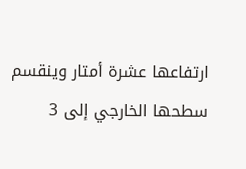ارتفاعها عشرة أمتار وينقسم سطحها الخارجي إلى 3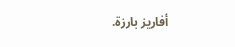أفاريز بارزة.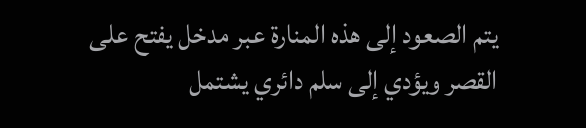يتم الصعود إلى هذه المنارة عبر مدخل يفتح على القصر ويؤدي إلى سلم دائري يشتمل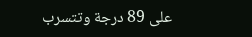على 89 درجة وتتسرب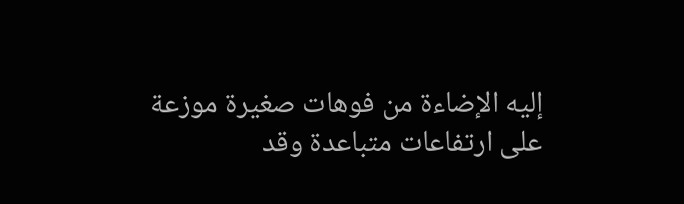إليه الإضاءة من فوهات صغيرة موزعة على ارتفاعات متباعدة وقد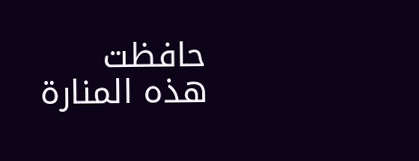حافظت هذه المنارة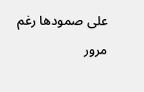على صمودها رغم مرور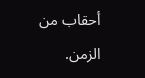أحقاب من الزمن.